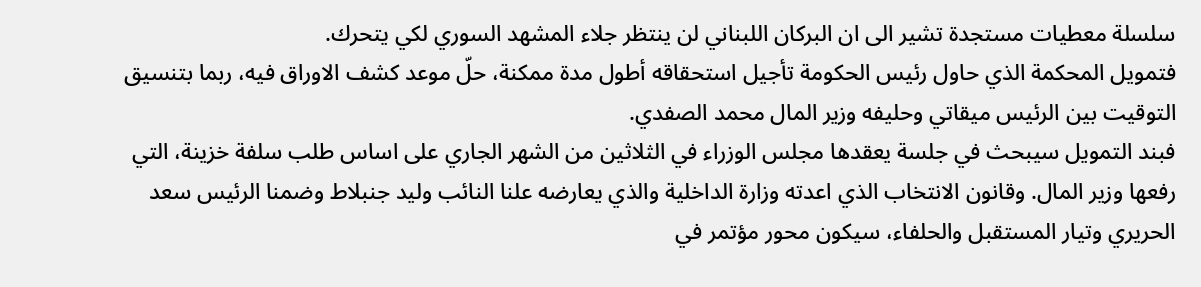سلسلة معطيات مستجدة تشير الى ان البركان اللبناني لن ينتظر جلاء المشهد السوري لكي يتحرك.
فتمويل المحكمة الذي حاول رئيس الحكومة تأجيل استحقاقه أطول مدة ممكنة، حلّ موعد كشف الاوراق فيه، ربما بتنسيق التوقيت بين الرئيس ميقاتي وحليفه وزير المال محمد الصفدي.
فبند التمويل سيبحث في جلسة يعقدها مجلس الوزراء في الثلاثين من الشهر الجاري على اساس طلب سلفة خزينة، التي رفعها وزير المال. وقانون الانتخاب الذي اعدته وزارة الداخلية والذي يعارضه علنا النائب وليد جنبلاط وضمنا الرئيس سعد الحريري وتيار المستقبل والحلفاء، سيكون محور مؤتمر في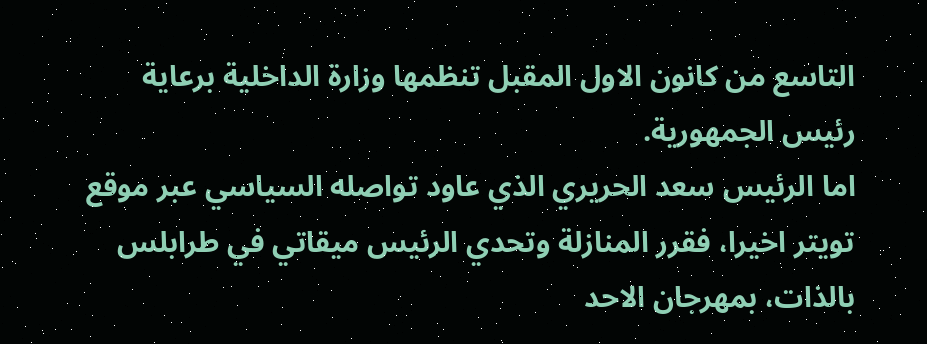التاسع من كانون الاول المقبل تنظمها وزارة الداخلية برعاية رئيس الجمهورية.
اما الرئيس سعد الحريري الذي عاود تواصله السياسي عبر موقع تويتر اخيرا، فقرر المنازلة وتحدي الرئيس ميقاتي في طرابلس بالذات، بمهرجان الاحد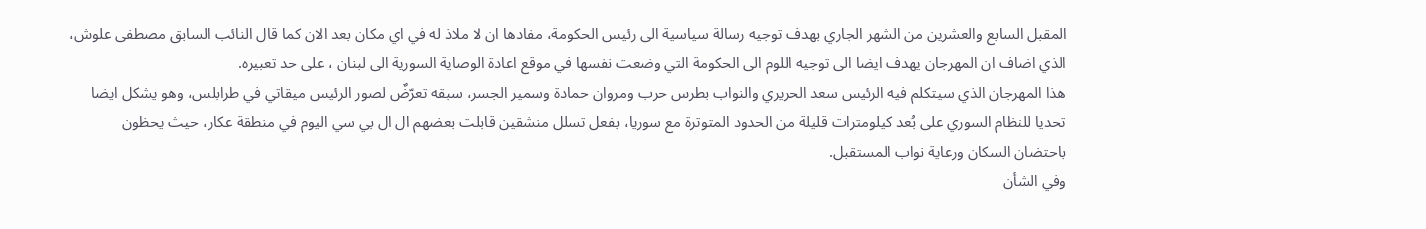المقبل السابع والعشرين من الشهر الجاري بهدف توجيه رسالة سياسية الى رئيس الحكومة، مفادها ان لا ملاذ له في اي مكان بعد الان كما قال النائب السابق مصطفى علوش، الذي اضاف ان المهرجان يهدف ايضا الى توجيه اللوم الى الحكومة التي وضعت نفسها في موقع اعادة الوصاية السورية الى لبنان ، على حد تعبيره.
هذا المهرجان الذي سيتكلم فيه الرئيس سعد الحريري والنواب بطرس حرب ومروان حمادة وسمير الجسر، سبقه تعرّضٌ لصور الرئيس ميقاتي في طرابلس، وهو يشكل ايضا تحديا للنظام السوري على بُعد كيلومترات قليلة من الحدود المتوترة مع سوريا، بفعل تسلل منشقين قابلت بعضهم ال ال بي سي اليوم في منطقة عكار، حيث يحظون باحتضان السكان ورعاية نواب المستقبل.
وفي الشأن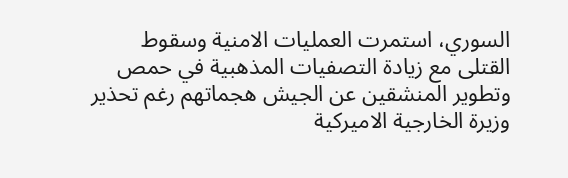السوري، استمرت العمليات الامنية وسقوط القتلى مع زيادة التصفيات المذهبية في حمص وتطوير المنشقين عن الجيش هجماتهم رغم تحذير وزيرة الخارجية الاميركية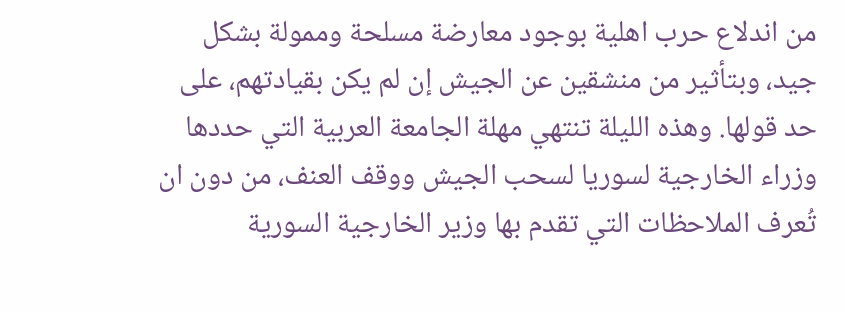من اندلاع حرب اهلية بوجود معارضة مسلحة وممولة بشكل جيد، وبتأثير من منشقين عن الجيش إن لم يكن بقيادتهم، على حد قولها. وهذه الليلة تنتهي مهلة الجامعة العربية التي حددها وزراء الخارجية لسوريا لسحب الجيش ووقف العنف، من دون ان تُعرف الملاحظات التي تقدم بها وزير الخارجية السورية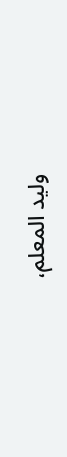وليد المعلم،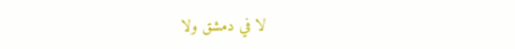لا في دمشق ولا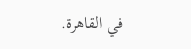في القاهرة.